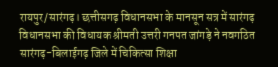रायपुर/सारंगढ़। छत्तीसगढ़ विधानसभा के मानसून सत्र में सारंगढ़ विधानसभा की विधायक श्रीमती उत्तरी गनपत जांगड़े ने नवगठित सारंगढ़-बिलाईगढ़ जिले में चिकित्सा शिक्षा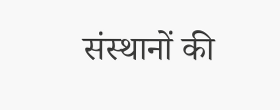संस्थानों की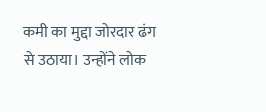कमी का मुद्दा जोरदार ढंग से उठाया। उन्होंने लोक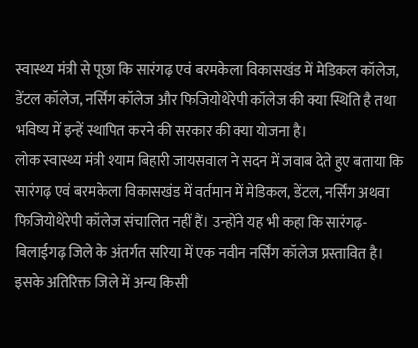स्वास्थ्य मंत्री से पूछा कि सारंगढ़ एवं बरमकेला विकासखंड में मेडिकल कॉलेज, डेंटल कॉलेज, नर्सिंग कॉलेज और फिजियोथेरेपी कॉलेज की क्या स्थिति है तथा भविष्य में इन्हें स्थापित करने की सरकार की क्या योजना है।
लोक स्वास्थ्य मंत्री श्याम बिहारी जायसवाल ने सदन में जवाब देते हुए बताया कि सारंगढ़ एवं बरमकेला विकासखंड में वर्तमान में मेडिकल, डेंटल, नर्सिंग अथवा फिजियोथेरेपी कॉलेज संचालित नहीं हैं। उन्होंने यह भी कहा कि सारंगढ़-बिलाईगढ़ जिले के अंतर्गत सरिया में एक नवीन नर्सिंग कॉलेज प्रस्तावित है। इसके अतिरिक्त जिले में अन्य किसी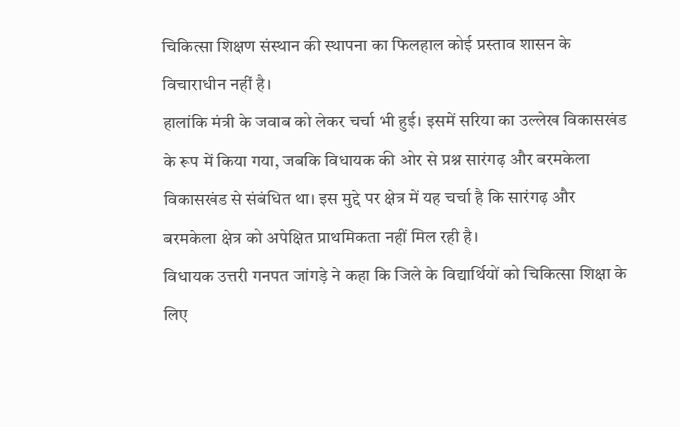चिकित्सा शिक्षण संस्थान की स्थापना का फिलहाल कोई प्रस्ताव शासन के विचाराधीन नहीं है।
हालांकि मंत्री के जवाब को लेकर चर्चा भी हुई। इसमें सरिया का उल्लेख विकासखंड के रूप में किया गया, जबकि विधायक की ओर से प्रश्न सारंगढ़ और बरमकेला विकासखंड से संबंधित था। इस मुद्दे पर क्षेत्र में यह चर्चा है कि सारंगढ़ और बरमकेला क्षेत्र को अपेक्षित प्राथमिकता नहीं मिल रही है।
विधायक उत्तरी गनपत जांगड़े ने कहा कि जिले के विद्यार्थियों को चिकित्सा शिक्षा के लिए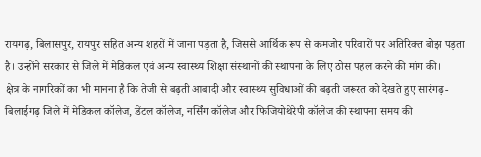रायगढ़, बिलासपुर, रायपुर सहित अन्य शहरों में जाना पड़ता है, जिससे आर्थिक रूप से कमजोर परिवारों पर अतिरिक्त बोझ पड़ता है। उन्होंने सरकार से जिले में मेडिकल एवं अन्य स्वास्थ्य शिक्षा संस्थानों की स्थापना के लिए ठोस पहल करने की मांग की।
क्षेत्र के नागरिकों का भी मानना है कि तेजी से बढ़ती आबादी और स्वास्थ्य सुविधाओं की बढ़ती जरूरत को देखते हुए सारंगढ़-बिलाईगढ़ जिले में मेडिकल कॉलेज, डेंटल कॉलेज, नर्सिंग कॉलेज और फिजियोथेरेपी कॉलेज की स्थापना समय की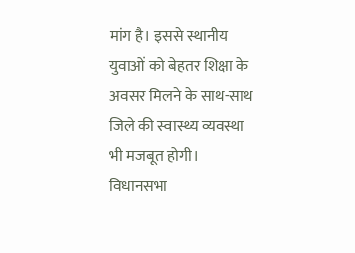मांग है। इससे स्थानीय युवाओं को बेहतर शिक्षा के अवसर मिलने के साथ-साथ जिले की स्वास्थ्य व्यवस्था भी मजबूत होगी।
विधानसभा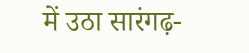में उठा सारंगढ़-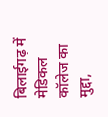बिलाईगढ़ में मेडिकल कॉलेज का मुद्दा,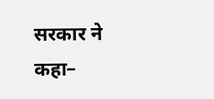सरकार ने कहा–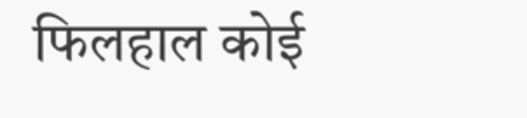फिलहाल कोई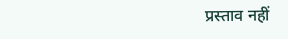प्रस्ताव नहीं